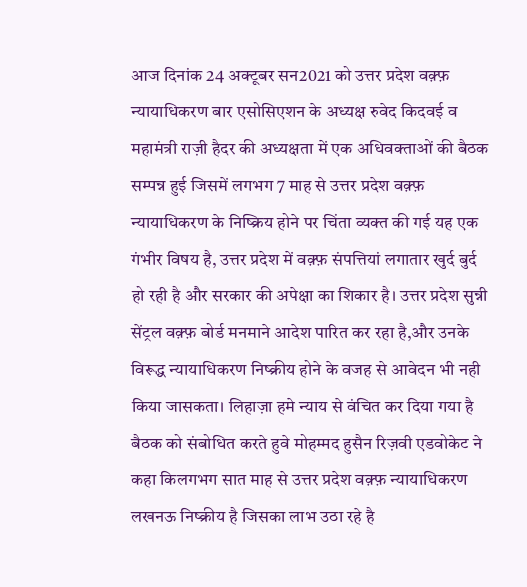आज दिनांक 24 अक्टूबर सन2021 को उत्तर प्रदेश वक़्फ़ न्यायाधिकरण बार एसोसिएशन के अध्यक्ष रुवेद किदवई व महामंत्री राज़ी हैदर की अध्यक्षता में एक अधिवक्ताओं की बैठक सम्पन्न हुई जिसमें लगभग 7 माह से उत्तर प्रदेश वक़्फ़ न्यायाधिकरण के निष्क्रिय होने पर चिंता व्यक्त की गई यह एक गंभीर विषय है, उत्तर प्रदेश में वक़्फ़ संपत्तियां लगातार खुर्द बुर्द हो रही है और सरकार की अपेक्षा का शिकार है। उत्तर प्रदेश सुन्नी सेंट्रल वक़्फ़ बोर्ड मनमाने आदेश पारित कर रहा है,और उनके विरूद्ध न्यायाधिकरण निष्क्रीय होने के वजह से आवेदन भी नही किया जासकता। लिहाज़ा हमे न्याय से वंचित कर दिया गया है बैठक को संबोधित करते हुवे मोहम्मद हुसैन रिज़वी एडवोकेट ने कहा किलगभग सात माह से उत्तर प्रदेश वक़्फ़ न्यायाधिकरण लखनऊ निष्क्रीय है जिसका लाभ उठा रहे है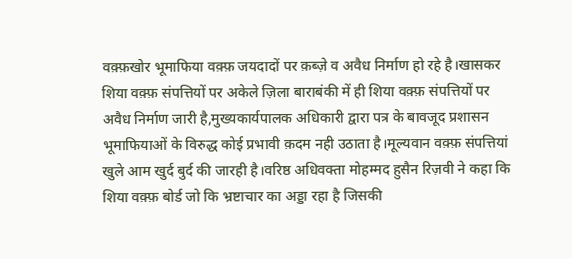वक़्फ़खोर भूमाफिया वक़्फ़ जयदादों पर क़ब्ज़े व अवैध निर्माण हो रहे है।खासकर शिया वक़्फ़ संपत्तियों पर अकेले ज़िला बाराबंकी में ही शिया वक़्फ़ संपत्तियों पर अवैध निर्माण जारी है,मुख्यकार्यपालक अधिकारी द्वारा पत्र के बावजूद प्रशासन भूमाफियाओं के विरुद्ध कोई प्रभावी क़दम नही उठाता है।मूल्यवान वक़्फ़ संपत्तियां खुले आम खुर्द बुर्द की जारही है।वरिष्ठ अधिवक्ता मोहम्मद हुसैन रिज़वी ने कहा कि शिया वक़्फ़ बोर्ड जो कि भ्रष्टाचार का अड्डा रहा है जिसकी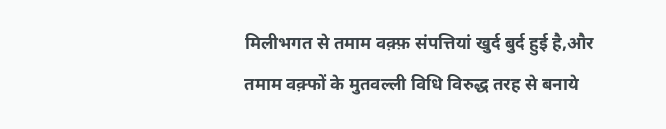मिलीभगत से तमाम वक़्फ़ संपत्तियां खुर्द बुर्द हुई है,और तमाम वक़्फों के मुतवल्ली विधि विरुद्ध तरह से बनाये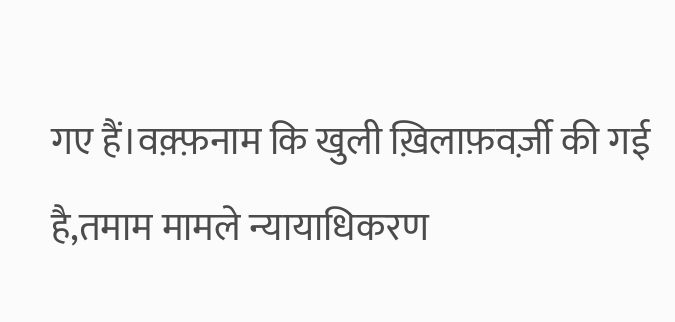गए हैं।वक़्फ़नाम कि खुली ख़िलाफ़वर्ज़ी की गई है,तमाम मामले न्यायाधिकरण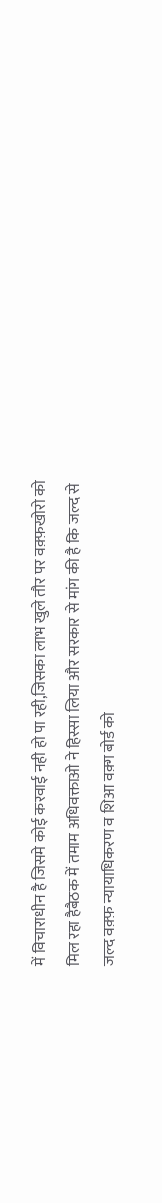में विचाराधीन है जिसमे कोई करवाई नही हो पा रही,जिसका लाभ खुले तौर पर वक़्फ़खोरो को मिल रहा हैबैठक में तमाम अधिवक्ताओ ने हिस्सा लिया और सरकार से मांग की है कि जल्द से जल्द वक़्फ़ न्यायाधिकरण व शिआ वक़्ग बोर्ड को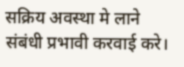सक्रिय अवस्था मे लाने संबंधी प्रभावी करवाई करे।